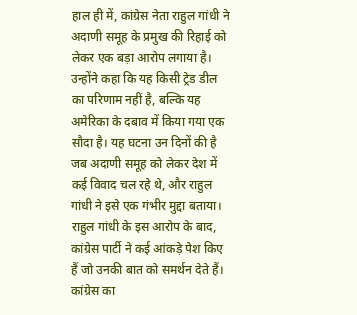हाल ही में, कांग्रेस नेता राहुल गांधी ने अदाणी समूह के प्रमुख की रिहाई को लेकर एक बड़ा आरोप लगाया है। उन्होंने कहा कि यह किसी ट्रेड डील का परिणाम नहीं है, बल्कि यह अमेरिका के दबाव में किया गया एक सौदा है। यह घटना उन दिनों की है जब अदाणी समूह को लेकर देश में कई विवाद चल रहे थे, और राहुल गांधी ने इसे एक गंभीर मुद्दा बताया।
राहुल गांधी के इस आरोप के बाद, कांग्रेस पार्टी ने कई आंकड़े पेश किए हैं जो उनकी बात को समर्थन देते हैं। कांग्रेस का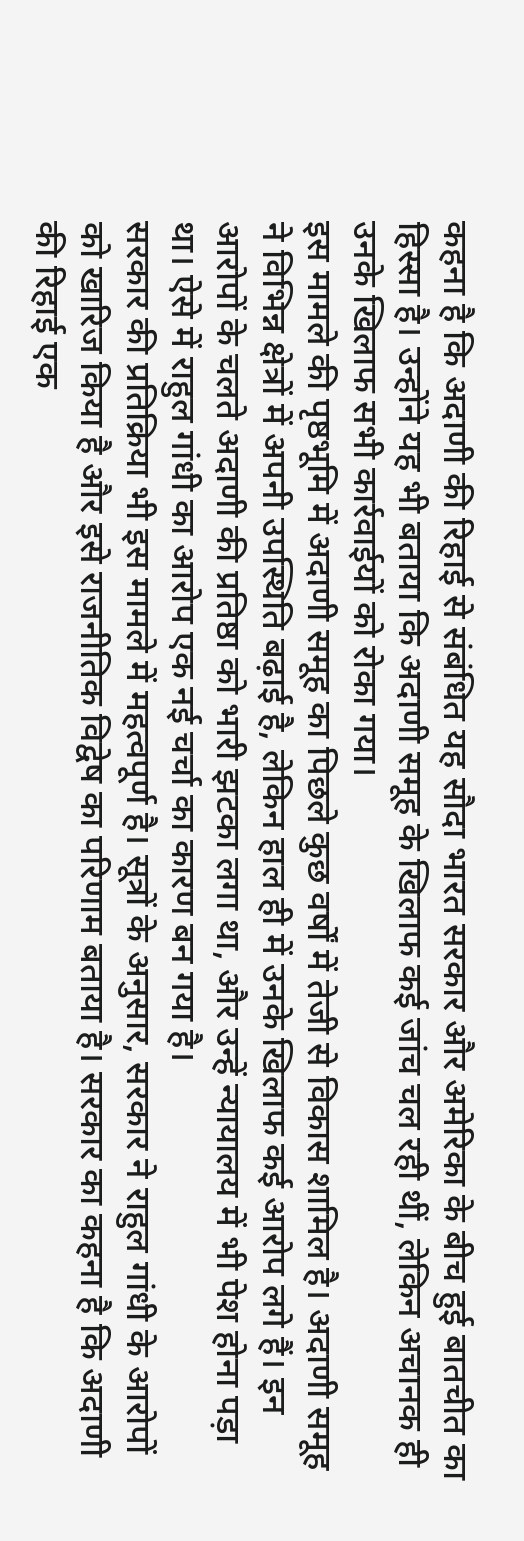कहना है कि अदाणी की रिहाई से संबंधित यह सौदा भारत सरकार और अमेरिका के बीच हुई बातचीत का हिस्सा है। उन्होंने यह भी बताया कि अदाणी समूह के खिलाफ कई जांच चल रही थीं, लेकिन अचानक ही उनके खिलाफ सभी कार्रवाईयों को रोका गया।
इस मामले की पृष्ठभूमि में अदाणी समूह का पिछले कुछ वर्षों में तेजी से विकास शामिल है। अदाणी समूह ने विभिन्न क्षेत्रों में अपनी उपस्थिति बढ़ाई है, लेकिन हाल ही में उनके खिलाफ कई आरोप लगे हैं। इन आरोपों के चलते अदाणी की प्रतिष्ठा को भारी झटका लगा था, और उन्हें न्यायालय में भी पेश होना पड़ा था। ऐसे में राहुल गांधी का आरोप एक नई चर्चा का कारण बन गया है।
सरकार की प्रतिक्रिया भी इस मामले में महत्वपूर्ण है। सूत्रों के अनुसार, सरकार ने राहुल गांधी के आरोपों को खारिज किया है और इसे राजनीतिक विद्वेष का परिणाम बताया है। सरकार का कहना है कि अदाणी की रिहाई एक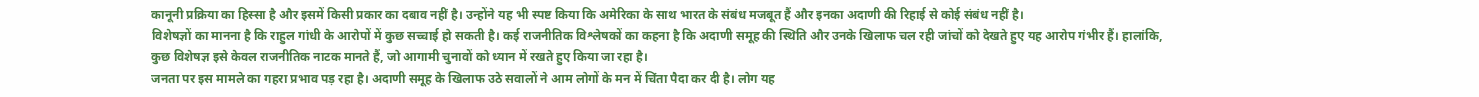कानूनी प्रक्रिया का हिस्सा है और इसमें किसी प्रकार का दबाव नहीं है। उन्होंने यह भी स्पष्ट किया कि अमेरिका के साथ भारत के संबंध मजबूत हैं और इनका अदाणी की रिहाई से कोई संबंध नहीं है।
विशेषज्ञों का मानना है कि राहुल गांधी के आरोपों में कुछ सच्चाई हो सकती है। कई राजनीतिक विश्लेषकों का कहना है कि अदाणी समूह की स्थिति और उनके खिलाफ चल रही जांचों को देखते हुए यह आरोप गंभीर हैं। हालांकि, कुछ विशेषज्ञ इसे केवल राजनीतिक नाटक मानते हैं, जो आगामी चुनावों को ध्यान में रखते हुए किया जा रहा है।
जनता पर इस मामले का गहरा प्रभाव पड़ रहा है। अदाणी समूह के खिलाफ उठे सवालों ने आम लोगों के मन में चिंता पैदा कर दी है। लोग यह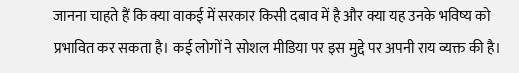जानना चाहते हैं कि क्या वाकई में सरकार किसी दबाव में है और क्या यह उनके भविष्य को प्रभावित कर सकता है। कई लोगों ने सोशल मीडिया पर इस मुद्दे पर अपनी राय व्यक्त की है।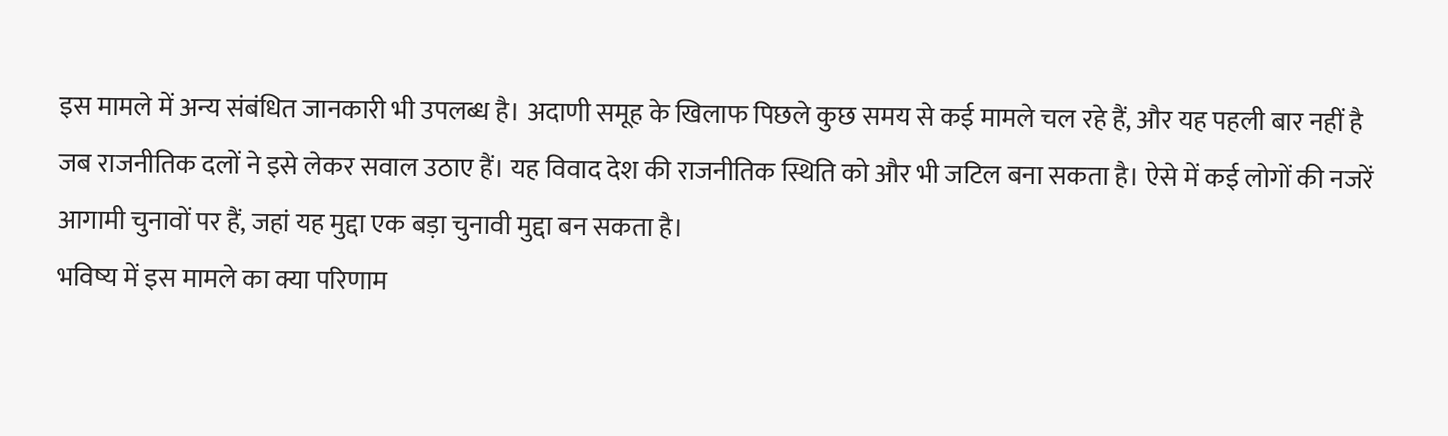इस मामले में अन्य संबंधित जानकारी भी उपलब्ध है। अदाणी समूह के खिलाफ पिछले कुछ समय से कई मामले चल रहे हैं, और यह पहली बार नहीं है जब राजनीतिक दलों ने इसे लेकर सवाल उठाए हैं। यह विवाद देश की राजनीतिक स्थिति को और भी जटिल बना सकता है। ऐसे में कई लोगों की नजरें आगामी चुनावों पर हैं, जहां यह मुद्दा एक बड़ा चुनावी मुद्दा बन सकता है।
भविष्य में इस मामले का क्या परिणाम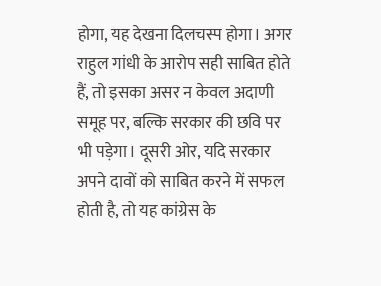होगा, यह देखना दिलचस्प होगा। अगर राहुल गांधी के आरोप सही साबित होते हैं, तो इसका असर न केवल अदाणी समूह पर, बल्कि सरकार की छवि पर भी पड़ेगा। दूसरी ओर, यदि सरकार अपने दावों को साबित करने में सफल होती है, तो यह कांग्रेस के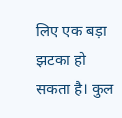लिए एक बड़ा झटका हो सकता है। कुल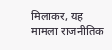मिलाकर, यह मामला राजनीतिक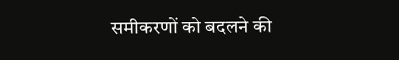समीकरणों को बदलने की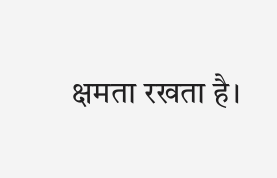क्षमता रखता है।